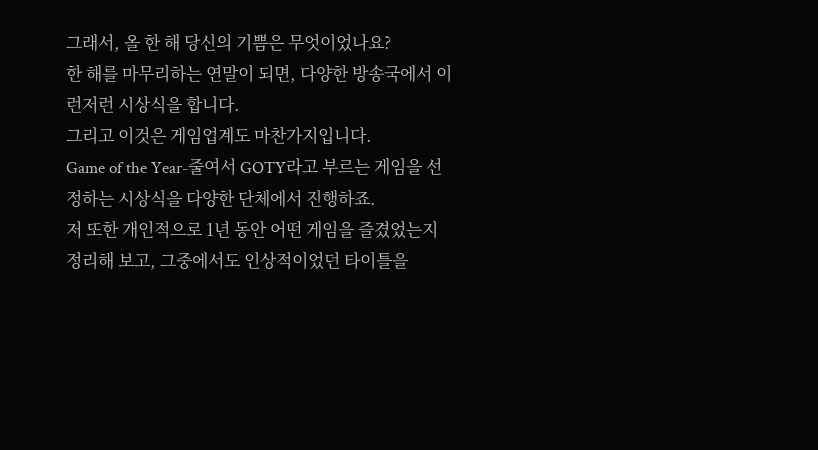그래서, 올 한 해 당신의 기쁨은 무엇이었나요?
한 해를 마무리하는 연말이 되면, 다양한 방송국에서 이런저런 시상식을 합니다.
그리고 이것은 게임업계도 마찬가지입니다.
Game of the Year-줄여서 GOTY라고 부르는 게임을 선정하는 시상식을 다양한 단체에서 진행하죠.
저 또한 개인적으로 1년 동안 어떤 게임을 즐겼었는지 정리해 보고, 그중에서도 인상적이었던 타이틀을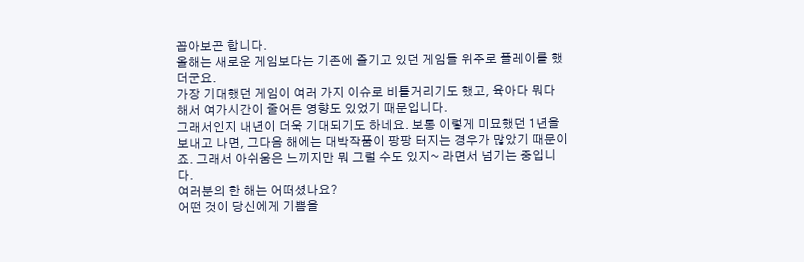꼽아보곤 합니다.
올해는 새로운 게임보다는 기존에 즐기고 있던 게임들 위주로 플레이를 했더군요.
가장 기대했던 게임이 여러 가지 이슈로 비틀거리기도 했고, 육아다 뭐다 해서 여가시간이 줄어든 영향도 있었기 때문입니다.
그래서인지 내년이 더욱 기대되기도 하네요. 보통 이렇게 미묘했던 1년을 보내고 나면, 그다음 해에는 대박작품이 팡팡 터지는 경우가 많았기 때문이죠. 그래서 아쉬움은 느끼지만 뭐 그럴 수도 있지~ 라면서 넘기는 중입니다.
여러분의 한 해는 어떠셨나요?
어떤 것이 당신에게 기쁨을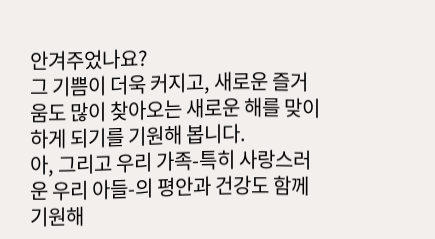안겨주었나요?
그 기쁨이 더욱 커지고, 새로운 즐거움도 많이 찾아오는 새로운 해를 맞이하게 되기를 기원해 봅니다.
아, 그리고 우리 가족-특히 사랑스러운 우리 아들-의 평안과 건강도 함께 기원해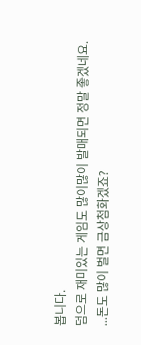봅니다.
덤으로 재미있는 게임도 많이많이 발매되면 정말 좋겠네요.
...돈도 많이 벌면 금상첨화겠죠?